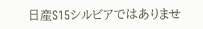日産S15シルビアではありませ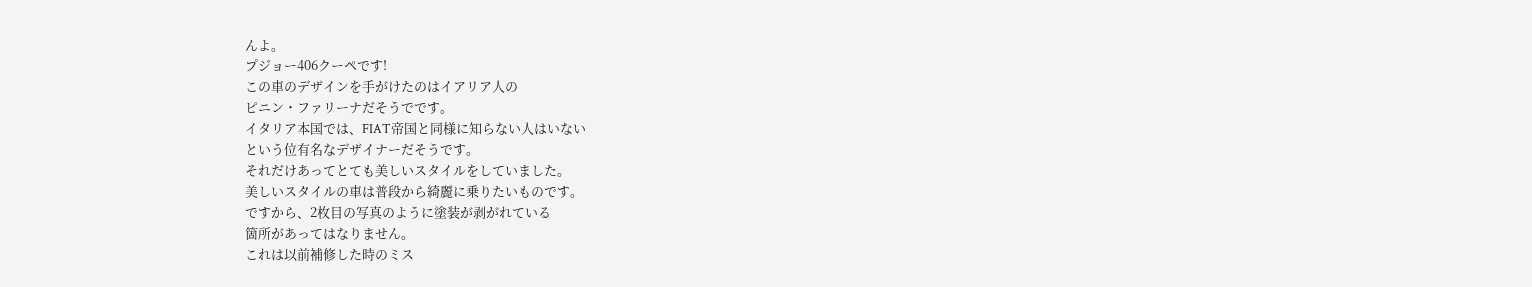んよ。
プジョー406クーペです!
この車のデザインを手がけたのはイアリア人の
ピニン・ファリーナだそうでです。
イタリア本国では、FIAT帝国と同様に知らない人はいない
という位有名なデザイナーだそうです。
それだけあってとても美しいスタイルをしていました。
美しいスタイルの車は普段から綺麗に乗りたいものです。
ですから、2枚目の写真のように塗装が剥がれている
箇所があってはなりません。
これは以前補修した時のミス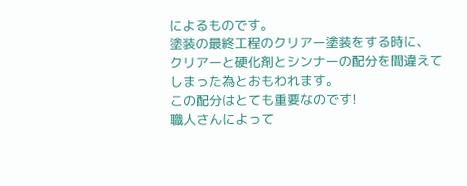によるものです。
塗装の最終工程のクリアー塗装をする時に、
クリアーと硬化剤とシンナーの配分を間違えて
しまった為とおもわれます。
この配分はとても重要なのです!
職人さんによって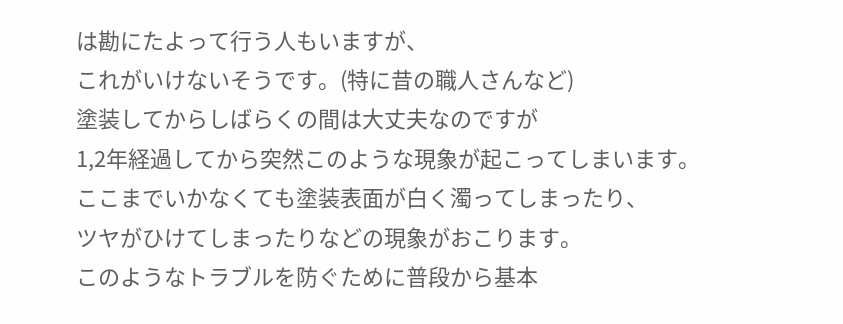は勘にたよって行う人もいますが、
これがいけないそうです。(特に昔の職人さんなど)
塗装してからしばらくの間は大丈夫なのですが
1,2年経過してから突然このような現象が起こってしまいます。
ここまでいかなくても塗装表面が白く濁ってしまったり、
ツヤがひけてしまったりなどの現象がおこります。
このようなトラブルを防ぐために普段から基本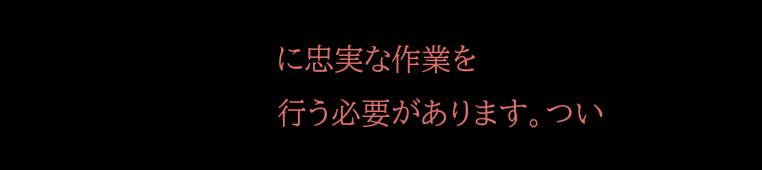に忠実な作業を
行う必要があります。つい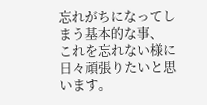忘れがちになってしまう基本的な事、
これを忘れない様に日々頑張りたいと思います。